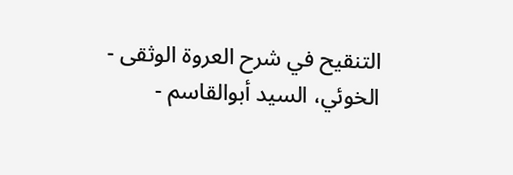التنقيح في شرح العروة الوثقى - الخوئي، السيد أبوالقاسم -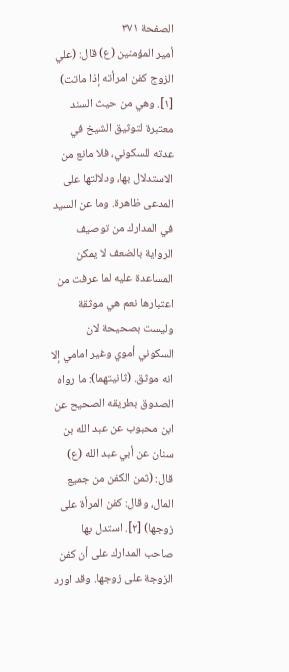الصفحة ٣٧١
أمير المؤمنين (ع) قال: (علي الزوج كفن امرأته إذا ماتت) [١]. وهي من حيث السند معتبرة لتوثيق الشيخ في عدته للسكوني، فلا مانع من الاستدلال بها، ودلالتها على المدعى ظاهرة. وما عن السيد في المدارك من توصيف الرواية بالضعف لا يمكن المساعدة عليه لما عرفت من اعتبارها نعم هي موثقة وليست بصحيحة لان السكوني أموي وغير امامي إلا انه موثق. (ثانيتهما): ما رواه الصدوق بطريقه الصحيح عن ابن محبوب عن عبد الله بن سنان عن أبي عبد الله (ع) قال: (ثمن الكفن من جميع المال، وقال: كفن المرأة على زوجها) [٢]. استدل بها صاحب المدارك على أن كفن الزوجة على زوجها. وقد اورد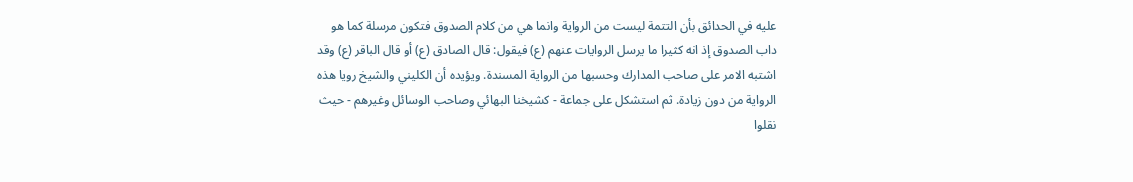عليه في الحدائق بأن التتمة ليست من الرواية وانما هي من كلام الصدوق فتكون مرسلة كما هو داب الصدوق إذ انه كثيرا ما يرسل الروايات عنهم (ع) فيقول: قال الصادق (ع) أو قال الباقر (ع) وقد اشتبه الامر على صاحب المدارك وحسبها من الرواية المسندة. ويؤيده أن الكليني والشيخ رويا هذه الرواية من دون زيادة. ثم استشكل على جماعة - كشيخنا البهائي وصاحب الوسائل وغيرهم - حيث نقلوا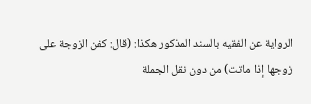الرواية عن الفقيه بالسند المذكور هكذا: (قال: كفن الزوجة على زوجها إذا ماتت) من دون نقل الجملة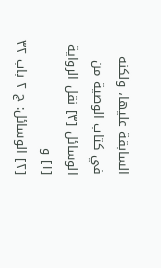السابقة عليها، ولكنه في كتاب الوصية من الوسائل [٣] نقل الرواية
[١] و
[٢] الوسائل: ج ٢ باب ٣٢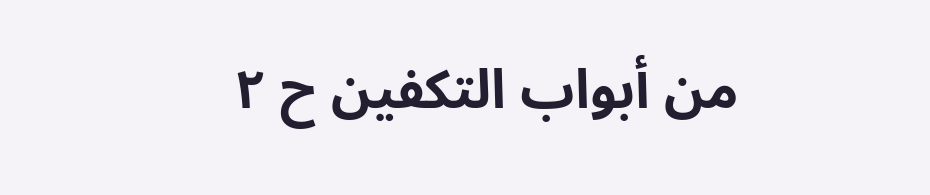من أبواب التكفين ح ٢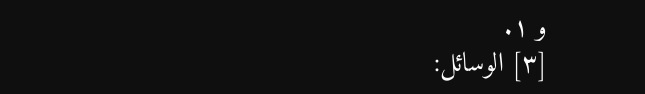و ١.
[٣] الوسائل: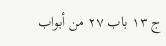ج ١٣ باب ٢٧ من أبواب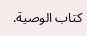كتاب الوصية.